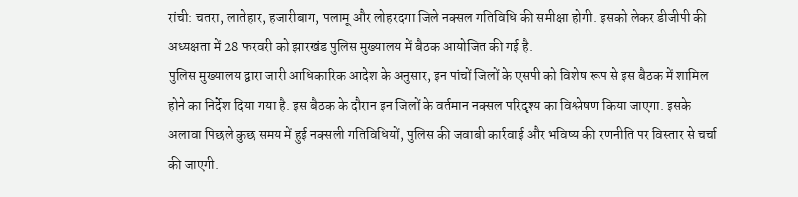रांची: चतरा, लातेहार, हजारीबाग, पलामू और लोहरदगा जिले नक्सल गतिविधि की समीक्षा होगी. इसको लेकर डीजीपी की अध्यक्षता में 28 फरवरी को झारखंड पुलिस मुख्यालय में बैठक आयोजित की गई है.
पुलिस मुख्यालय द्वारा जारी आधिकारिक आदेश के अनुसार, इन पांचों जिलों के एसपी को विशेष रूप से इस बैठक में शामिल होने का निर्देश दिया गया है. इस बैठक के दौरान इन जिलों के वर्तमान नक्सल परिदृश्य का विश्लेषण किया जाएगा. इसके अलावा पिछले कुछ समय में हुई नक्सली गतिविधियों, पुलिस की जवाबी कार्रवाई और भविष्य की रणनीति पर विस्तार से चर्चा की जाएगी.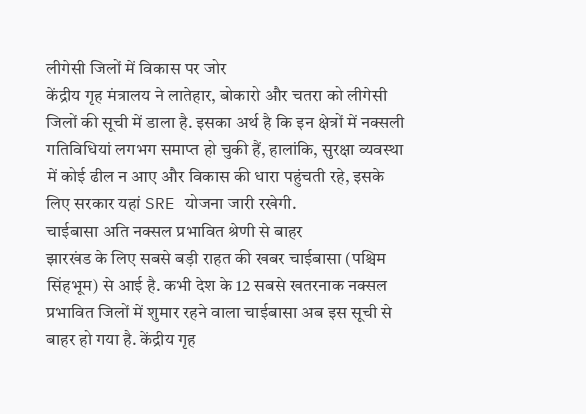लीगेसी जिलों में विकास पर जोर
केंद्रीय गृह मंत्रालय ने लातेहार, बोकारो और चतरा को लीगेसी जिलों की सूची में डाला है. इसका अर्थ है कि इन क्षेत्रों में नक्सली गतिविधियां लगभग समाप्त हो चुकी हैं, हालांकि, सुरक्षा व्यवस्था में कोई ढील न आए और विकास की धारा पहुंचती रहे, इसके लिए सरकार यहां SRE योजना जारी रखेगी.
चाईबासा अति नक्सल प्रभावित श्रेणी से बाहर
झारखंड के लिए सबसे बड़ी राहत की खबर चाईबासा (पश्चिम सिंहभूम) से आई है. कभी देश के 12 सबसे खतरनाक नक्सल प्रभावित जिलों में शुमार रहने वाला चाईबासा अब इस सूची से बाहर हो गया है. केंद्रीय गृह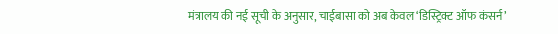मंत्रालय की नई सूची के अनुसार, चाईबासा को अब केवल ‘डिस्ट्रिक्ट ऑफ कंसर्न’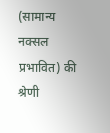(सामान्य नक्सल प्रभावित) की श्रेणी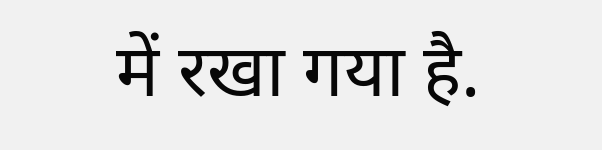में रखा गया है.